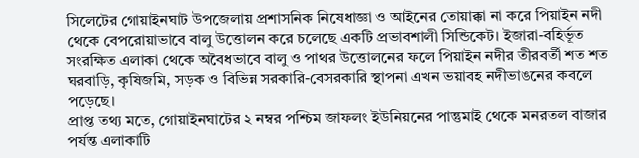সিলেটের গোয়াইনঘাট উপজেলায় প্রশাসনিক নিষেধাজ্ঞা ও আইনের তোয়াক্কা না করে পিয়াইন নদী থেকে বেপরোয়াভাবে বালু উত্তোলন করে চলেছে একটি প্রভাবশালী সিন্ডিকেট। ইজারা-বহির্ভূত সংরক্ষিত এলাকা থেকে অবৈধভাবে বালু ও পাথর উত্তোলনের ফলে পিয়াইন নদীর তীরবর্তী শত শত ঘরবাড়ি, কৃষিজমি, সড়ক ও বিভিন্ন সরকারি-বেসরকারি স্থাপনা এখন ভয়াবহ নদীভাঙনের কবলে পড়েছে।
প্রাপ্ত তথ্য মতে, গোয়াইনঘাটের ২ নম্বর পশ্চিম জাফলং ইউনিয়নের পান্তুমাই থেকে মনরতল বাজার পর্যন্ত এলাকাটি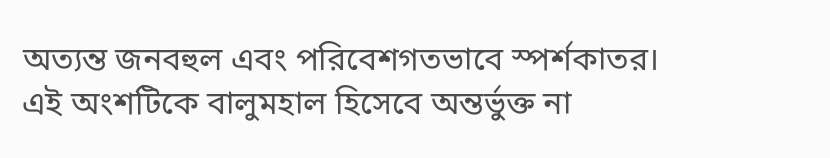অত্যন্ত জনবহুল এবং পরিবেশগতভাবে স্পর্শকাতর। এই অংশটিকে বালুমহাল হিসেবে অন্তর্ভুক্ত না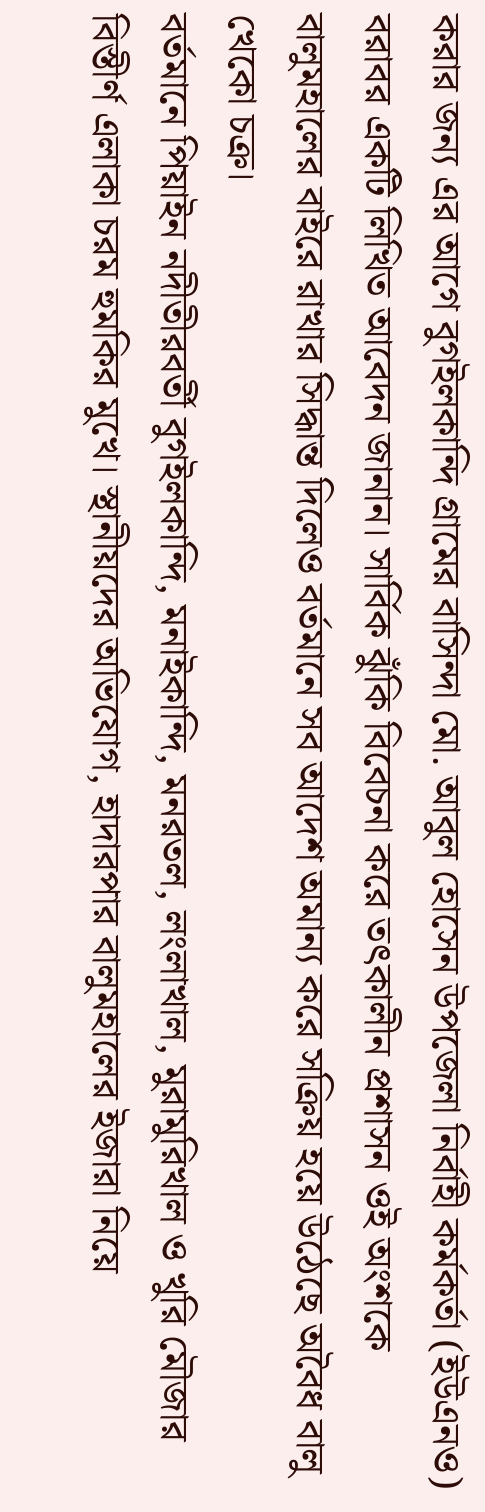করার জন্য এর আগে বুগইলকান্দি গ্রামের বাসিন্দা মো. আবুল হোসেন উপজেলা নির্বাহী কর্মকর্তা (ইউএনও) বরাবর একটি লিখিত আবেদন জানান। সার্বিক ঝুঁকি বিবেচনা করে তৎকালীন প্রশাসন ওই অংশকে বালুমহালের বাইরে রাখার সিদ্ধান্ত দিলেও বর্তমানে সব আদেশ অমান্য করে সক্রিয় হয়ে উঠেছে অবৈধ বালু খেকো চক্র।
বর্তমানে পিয়াইন নদীতীরবর্তী বুগইলকান্দি, মনাইকান্দি, মনরতল, লংলাখাল, মুরামুরিখাল ও খুরি মৌজার বিস্তীর্ণ এলাকা চরম হুমকির মুখে। স্থানীয়দের অভিযোগ, হাদারপার বালুমহালের ইজারা নিয়ে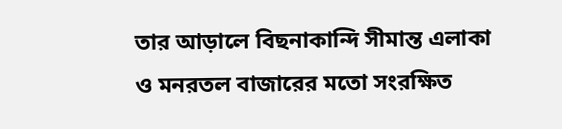তার আড়ালে বিছনাকান্দি সীমান্ত এলাকা ও মনরতল বাজারের মতো সংরক্ষিত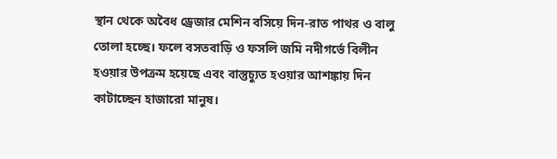স্থান থেকে অবৈধ ড্রেজার মেশিন বসিয়ে দিন-রাত পাথর ও বালু তোলা হচ্ছে। ফলে বসতবাড়ি ও ফসলি জমি নদীগর্ভে বিলীন হওয়ার উপক্রম হয়েছে এবং বাস্তুচ্যুত হওয়ার আশঙ্কায় দিন কাটাচ্ছেন হাজারো মানুষ।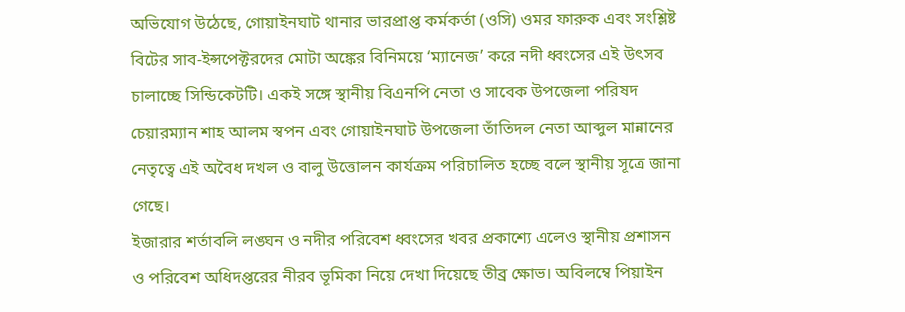অভিযোগ উঠেছে, গোয়াইনঘাট থানার ভারপ্রাপ্ত কর্মকর্তা (ওসি) ওমর ফারুক এবং সংশ্লিষ্ট বিটের সাব-ইন্সপেক্টরদের মোটা অঙ্কের বিনিময়ে ‘ম্যানেজ’ করে নদী ধ্বংসের এই উৎসব চালাচ্ছে সিন্ডিকেটটি। একই সঙ্গে স্থানীয় বিএনপি নেতা ও সাবেক উপজেলা পরিষদ চেয়ারম্যান শাহ আলম স্বপন এবং গোয়াইনঘাট উপজেলা তাঁতিদল নেতা আব্দুল মান্নানের নেতৃত্বে এই অবৈধ দখল ও বালু উত্তোলন কার্যক্রম পরিচালিত হচ্ছে বলে স্থানীয় সূত্রে জানা গেছে।
ইজারার শর্তাবলি লঙ্ঘন ও নদীর পরিবেশ ধ্বংসের খবর প্রকাশ্যে এলেও স্থানীয় প্রশাসন ও পরিবেশ অধিদপ্তরের নীরব ভূমিকা নিয়ে দেখা দিয়েছে তীব্র ক্ষোভ। অবিলম্বে পিয়াইন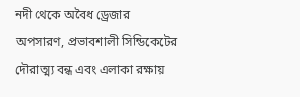নদী থেকে অবৈধ ড্রেজার অপসারণ, প্রভাবশালী সিন্ডিকেটের দৌরাত্ম্য বন্ধ এবং এলাকা রক্ষায়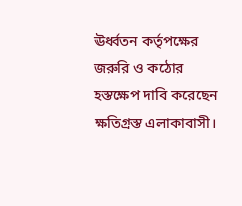ঊর্ধ্বতন কর্তৃপক্ষের জরুরি ও কঠোর হস্তক্ষেপ দাবি করেছেন ক্ষতিগ্রস্ত এলাকাবাসী।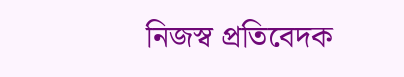নিজস্ব প্রতিবেদক